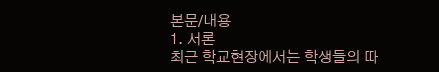본문/내용
1. 서론
최근 학교현장에서는 학생들의 따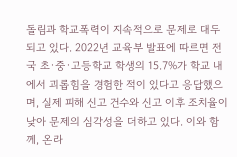돌림과 학교폭력이 지속적으로 문제로 대두되고 있다. 2022년 교육부 발표에 따르면 전국 초·중·고등학교 학생의 15.7%가 학교 내에서 괴롭힘을 경험한 적이 있다고 응답했으며, 실제 피해 신고 건수와 신고 이후 조치율이 낮아 문제의 심각성을 더하고 있다. 이와 함께, 온라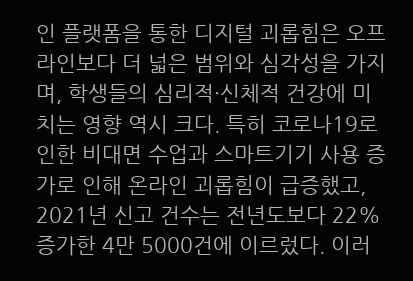인 플랫폼을 통한 디지털 괴롭힘은 오프라인보다 더 넓은 범위와 심각성을 가지며, 학생들의 심리적·신체적 건강에 미치는 영향 역시 크다. 특히 코로나19로 인한 비대면 수업과 스마트기기 사용 증가로 인해 온라인 괴롭힘이 급증했고, 2021년 신고 건수는 전년도보다 22% 증가한 4만 5000건에 이르렀다. 이러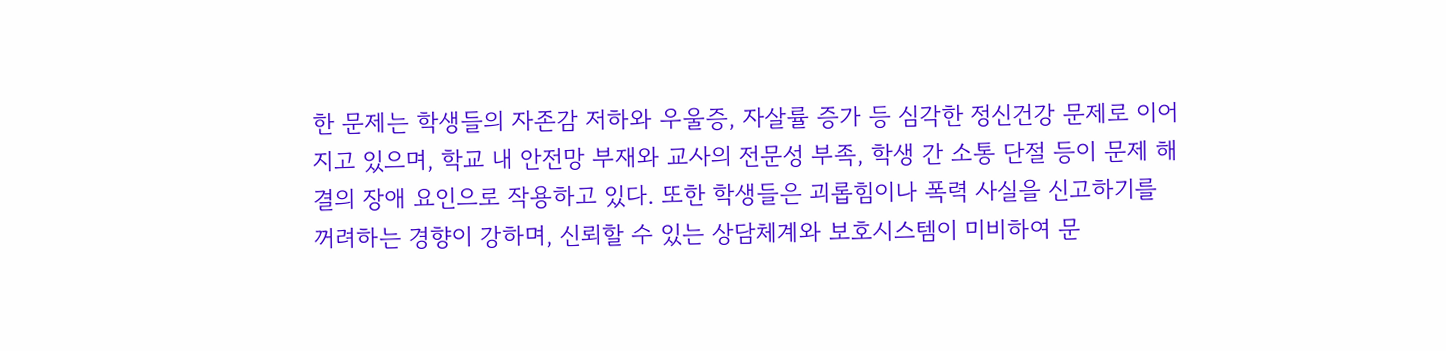한 문제는 학생들의 자존감 저하와 우울증, 자살률 증가 등 심각한 정신건강 문제로 이어지고 있으며, 학교 내 안전망 부재와 교사의 전문성 부족, 학생 간 소통 단절 등이 문제 해결의 장애 요인으로 작용하고 있다. 또한 학생들은 괴롭힘이나 폭력 사실을 신고하기를 꺼려하는 경향이 강하며, 신뢰할 수 있는 상담체계와 보호시스템이 미비하여 문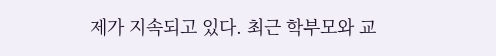제가 지속되고 있다. 최근 학부모와 교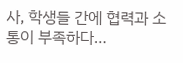사, 학생들 간에 협력과 소통이 부족하다…